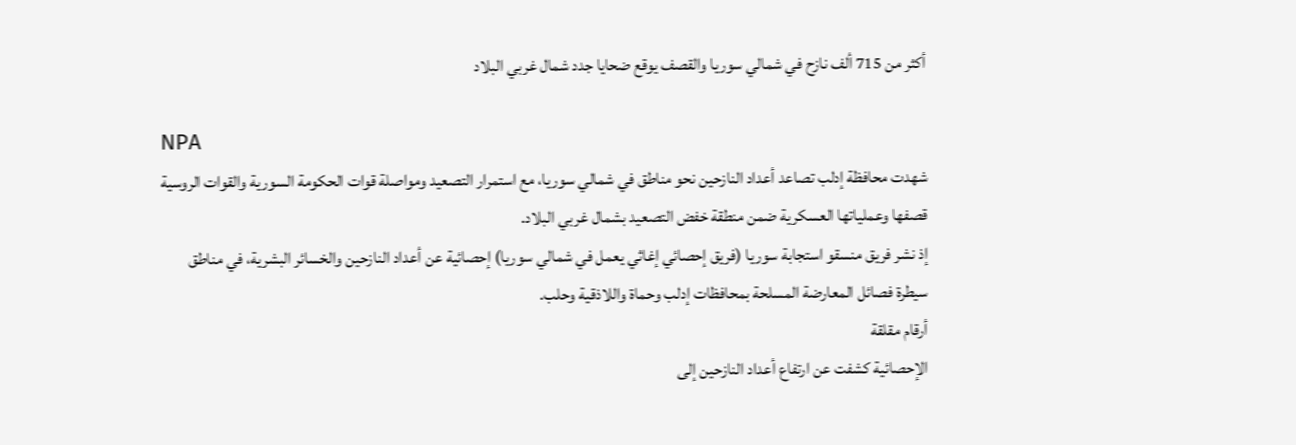أكثر من 715 ألف نازح في شمالي سوريا والقصف يوقع ضحايا جدد شمال غربي البلاد

NPA
شهدت محافظة إدلب تصاعد أعداد النازحين نحو مناطق في شمالي سوريا، مع استمرار التصعيد ومواصلة قوات الحكومة السورية والقوات الروسية قصفها وعملياتها العسكرية ضمن منطقة خفض التصعيد بشمال غربي البلاد.
إذ نشر فريق منسقو استجابة سوريا (فريق إحصائي إغاثي يعمل في شمالي سوريا) إحصائية عن أعداد النازحين والخسائر البشرية، في مناطق سيطرة فصائل المعارضة المسلحة بمحافظات إدلب وحماة واللاذقية وحلب.
أرقام مقلقة
الإحصائية كشفت عن ارتفاع أعداد النازحين إلى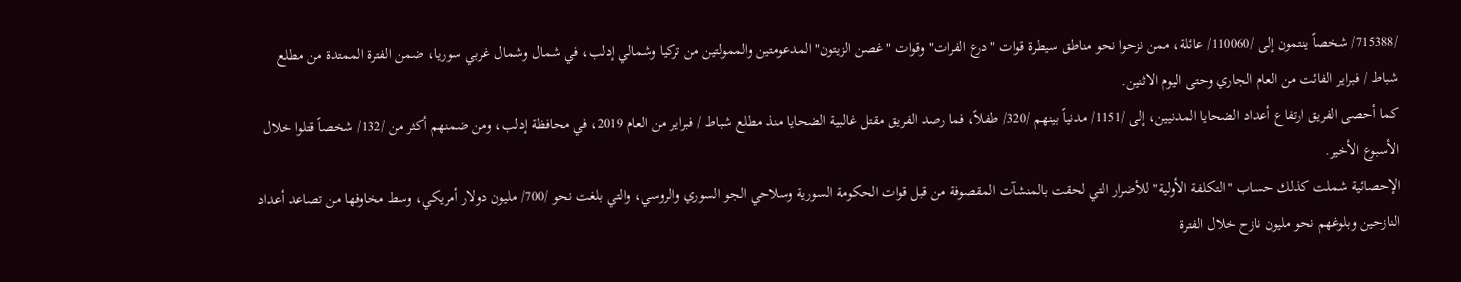/715388/ شخصاً ينتمون إلى /110060/ عائلة، ممن نزحوا نحو مناطق سيطرة قوات "درع الفرات" وقوات "غصن الزيتون" المدعومتين والممولتين من تركيا وشمالي إدلب، في شمال وشمال غربي سوريا، ضمن الفترة الممتدة من مطلع شباط / فبراير الفائت من العام الجاري وحتى اليوم الاثنين.
كما أحصى الفريق ارتفاع أعداد الضحايا المدنيين، إلى /1151/ مدنياً بينهم /320/ طفلاً، فما رصد الفريق مقتل غالبية الضحايا منذ مطلع شباط / فبراير من العام 2019، في محافظة إدلب، ومن ضمنهم أكثر من /132/ شخصاً قتلوا خلال الأسبوع الأخير.
الإحصائية شملت كذلك حساب "التكلفة الأولية" للأضرار التي لحقت بالمنشآت المقصوفة من قبل قوات الحكومة السورية وسلاحي الجو السوري والروسي، والتي بلغت نحو /700/ مليون دولار أمريكي، وسط مخاوفها من تصاعد أعداد النازحين وبلوغهم نحو مليون نازح خلال الفترة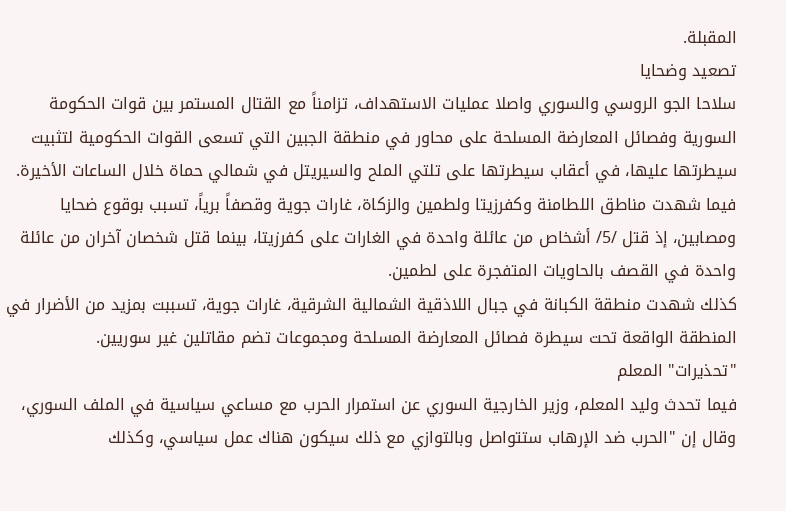المقبلة.
تصعيد وضحايا
سلاحا الجو الروسي والسوري واصلا عمليات الاستهداف، تزامناً مع القتال المستمر بين قوات الحكومة السورية وفصائل المعارضة المسلحة على محاور في منطقة الجبين التي تسعى القوات الحكومية لتثبيت سيطرتها عليها، في أعقاب سيطرتها على تلتي الملح والسيريتل في شمالي حماة خلال الساعات الأخيرة.
فيما شهدت مناطق اللطامنة وكفرزيتا ولطمين والزكاة، غارات جوية وقصفاً برياً، تسبب بوقوع ضحايا ومصابين، إذ قتل /5/ أشخاص من عائلة واحدة في الغارات على كفرزيتا، بينما قتل شخصان آخران من عائلة واحدة في القصف بالحاويات المتفجرة على لطمين.
كذلك شهدت منطقة الكبانة في جبال اللاذقية الشمالية الشرقية، غارات جوية، تسببت بمزيد من الأضرار في المنطقة الواقعة تحت سيطرة فصائل المعارضة المسلحة ومجموعات تضم مقاتلين غير سوريين.
"تحذيرات" المعلم
فيما تحدث وليد المعلم، وزير الخارجية السوري عن استمرار الحرب مع مساعي سياسية في الملف السوري، وقال إن "الحرب ضد الإرهاب ستتواصل وبالتوازي مع ذلك سيكون هناك عمل سياسي، وكذلك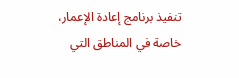تنفيذ برنامج إعادة الإعمار، خاصة في المناطق التي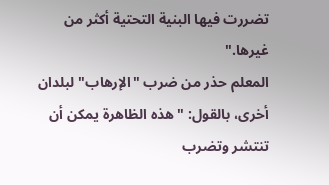تضررت فيها البنية التحتية أكثر من غيرها."
المعلم حذر من ضرب "الإرهاب" لبلدان أخرى، بالقول: "هذه الظاهرة يمكن أن تنتشر وتضرب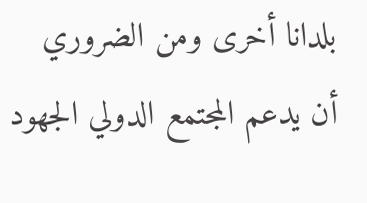بلدانا أخرى ومن الضروري أن يدعم المجتمع الدولي الجهود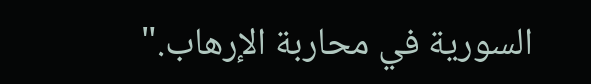السورية في محاربة الإرهاب."